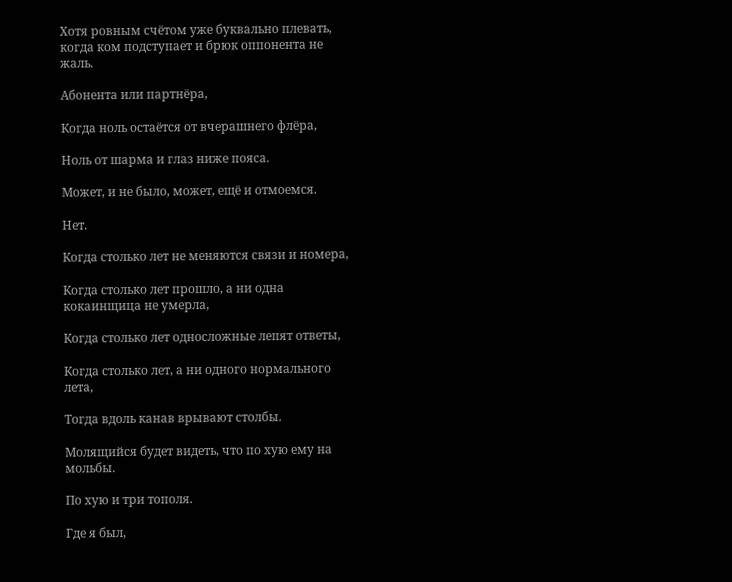Хотя ровным счётом уже буквально плевать, когда ком подступает и брюк оппонента не жаль.

Абонента или партнёра,

Когда ноль остаётся от вчерашнего флёра,

Ноль от шарма и глаз ниже пояса.

Может, и не было, может, ещё и отмоемся.

Нет.

Когда столько лет не меняются связи и номера,

Когда столько лет прошло, а ни одна кокаинщица не умерла,

Когда столько лет односложные лепят ответы,

Когда столько лет, а ни одного нормального лета,

Тогда вдоль канав врывают столбы.

Молящийся будет видеть, что по хую ему на мольбы.

По хую и три тополя.

Где я был,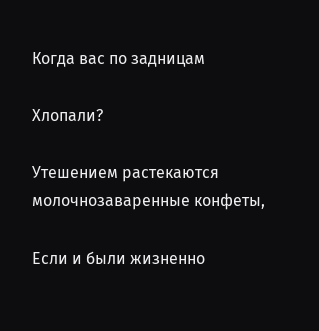Когда вас по задницам

Хлопали?

Утешением растекаются молочнозаваренные конфеты,

Если и были жизненно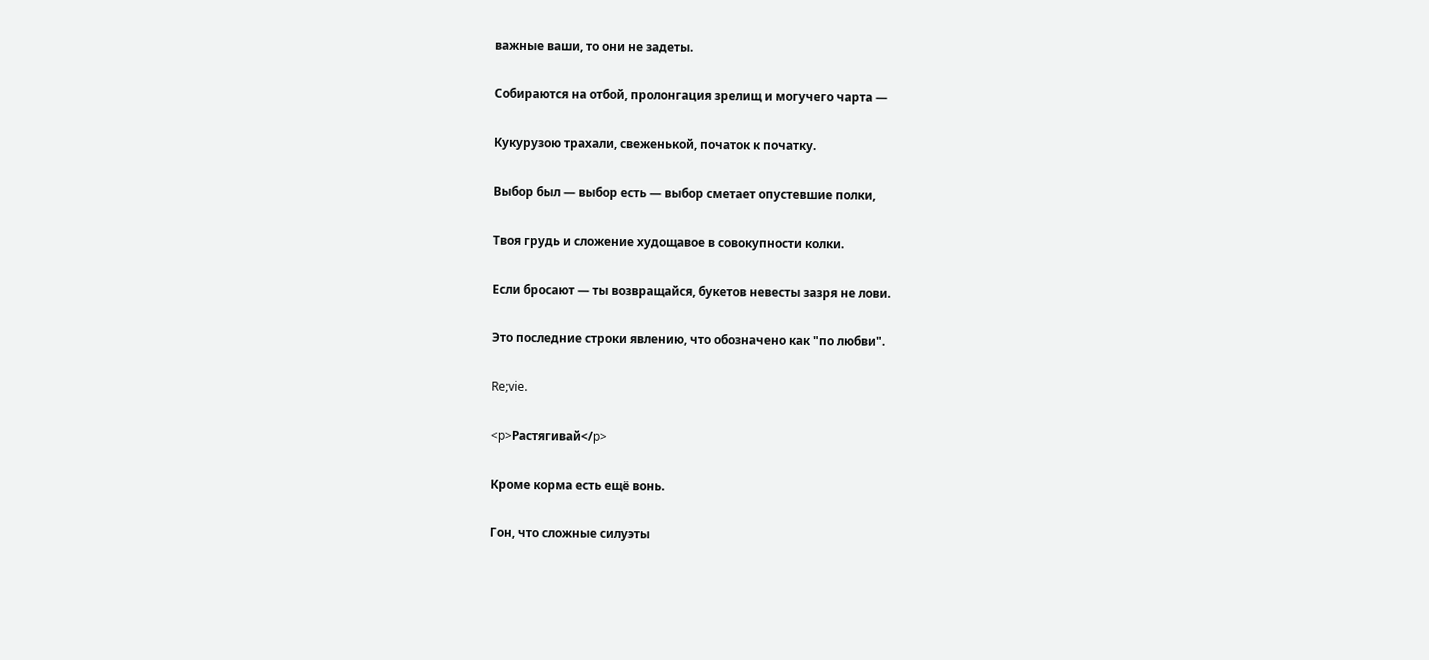важные ваши, то они не задеты.

Собираются на отбой, пролонгация зрелищ и могучего чарта —

Кукурузою трахали, свеженькой, початок к початку.

Выбор был — выбор есть — выбор сметает опустевшие полки,

Твоя грудь и сложение худощавое в совокупности колки.

Если бросают — ты возвращайся, букетов невесты зазря не лови.

Это последние строки явлению, что обозначено как "по любви".

Re;vie.

<p>Растягивай</p>

Кроме корма есть ещё вонь.

Гон, что сложные силуэты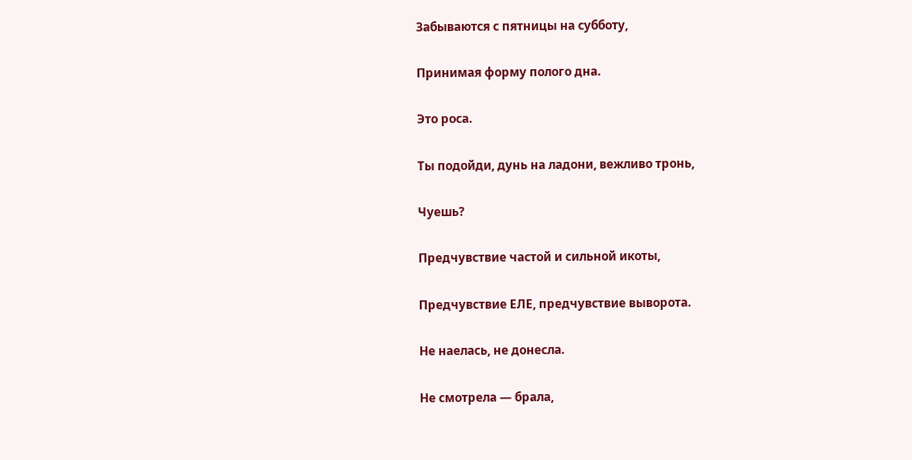Забываются с пятницы на субботу,

Принимая форму полого дна.

Это роса.

Ты подойди, дунь на ладони, вежливо тронь,

Чуешь?

Предчувствие частой и сильной икоты,

Предчувствие ЕЛЕ, предчувствие выворота.

Не наелась, не донесла.

Не смотрела — брала,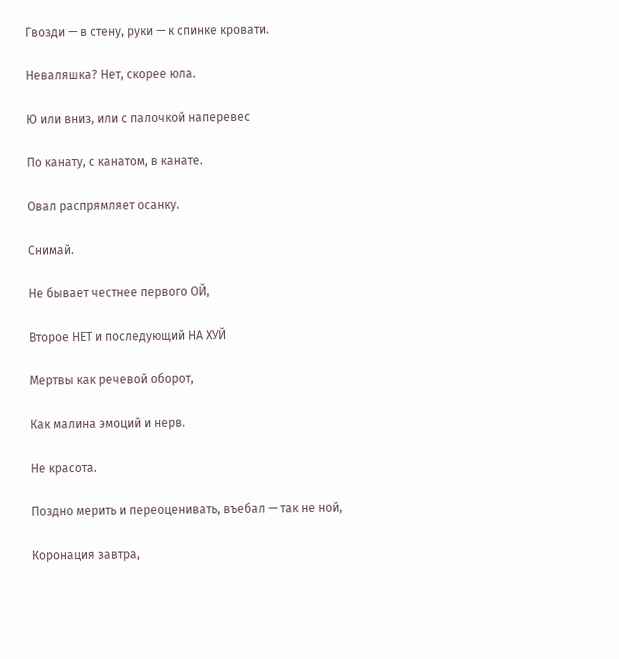Гвозди — в стену, руки — к спинке кровати.

Неваляшка? Нет, скорее юла.

Ю или вниз, или с палочкой наперевес

По канату, с канатом, в канате.

Овал распрямляет осанку.

Снимай.

Не бывает честнее первого ОЙ,

Второе НЕТ и последующий НА ХУЙ

Мертвы как речевой оборот,

Как малина эмоций и нерв.

Не красота.

Поздно мерить и переоценивать, въебал — так не ной,

Коронация завтра,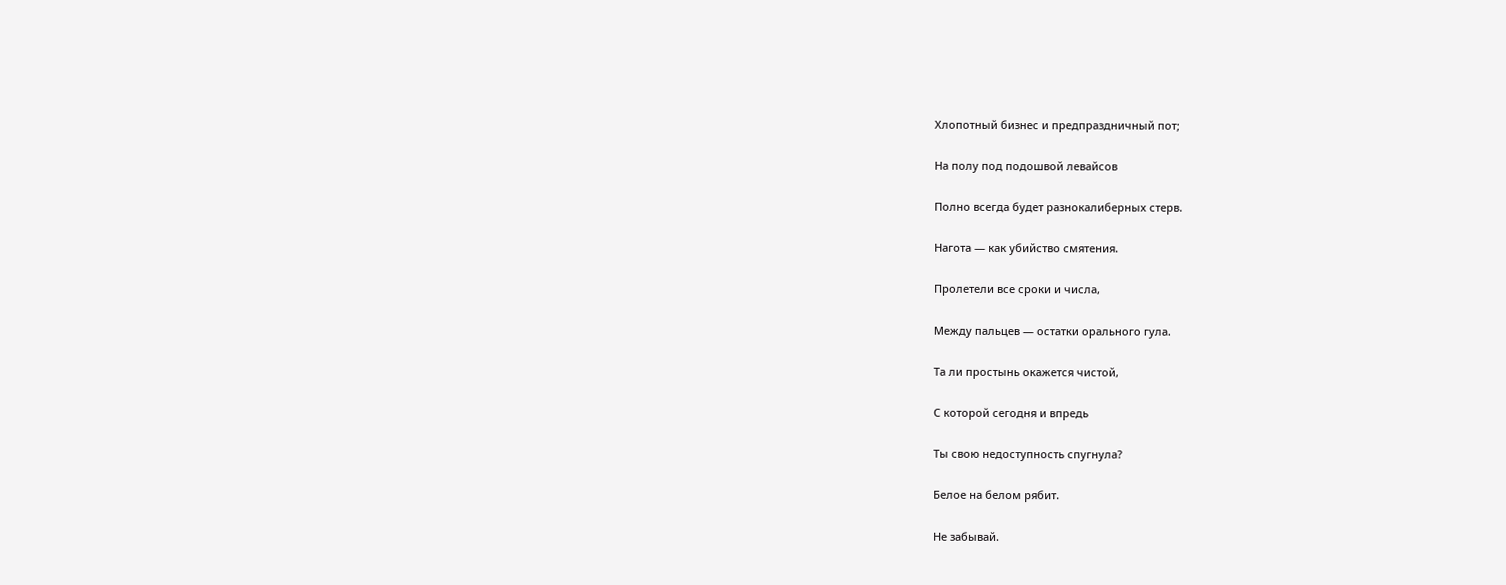Хлопотный бизнес и предпраздничный пот;

На полу под подошвой левайсов

Полно всегда будет разнокалиберных стерв.

Нагота — как убийство смятения.

Пролетели все сроки и числа,

Между пальцев — остатки орального гула.

Та ли простынь окажется чистой,

С которой сегодня и впредь

Ты свою недоступность спугнула?

Белое на белом рябит.

Не забывай.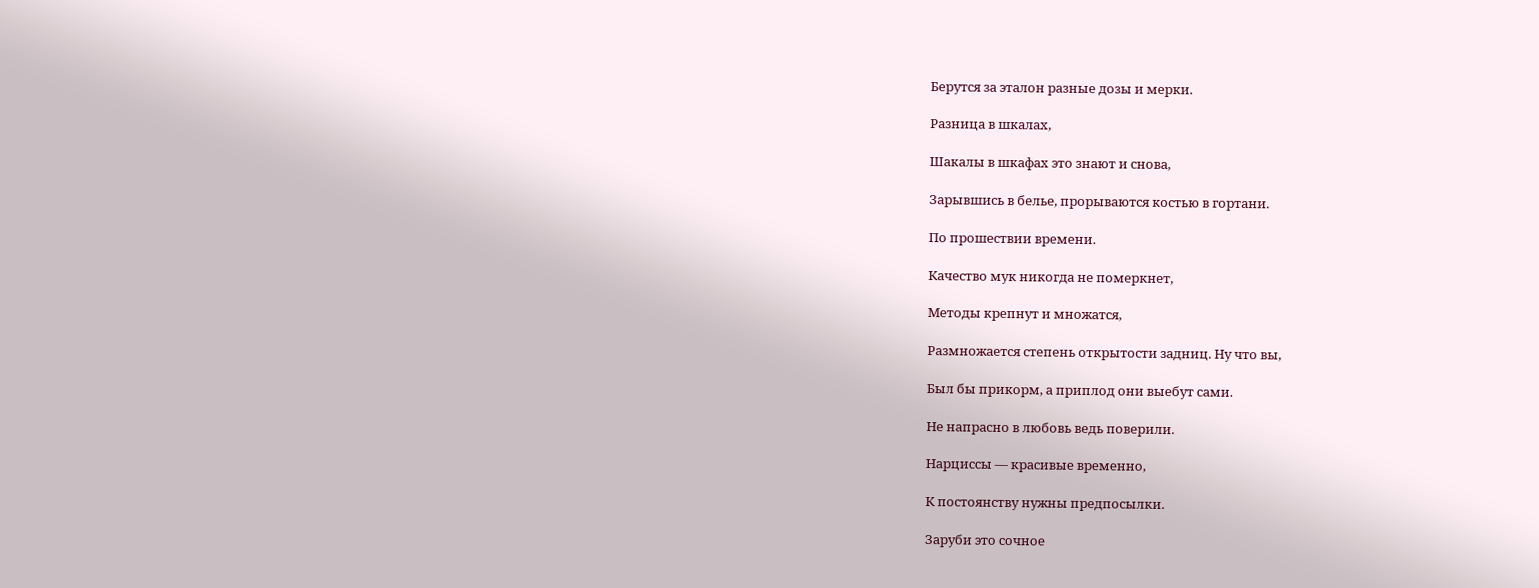Берутся за эталон разные дозы и мерки.

Разница в шкалах,

Шакалы в шкафах это знают и снова,

Зарывшись в белье, прорываются костью в гортани.

По прошествии времени.

Качество мук никогда не померкнет,

Методы крепнут и множатся,

Размножается степень открытости задниц. Ну что вы,

Был бы прикорм, а приплод они выебут сами.

Не напрасно в любовь ведь поверили.

Нарциссы — красивые временно,

К постоянству нужны предпосылки.

Заруби это сочное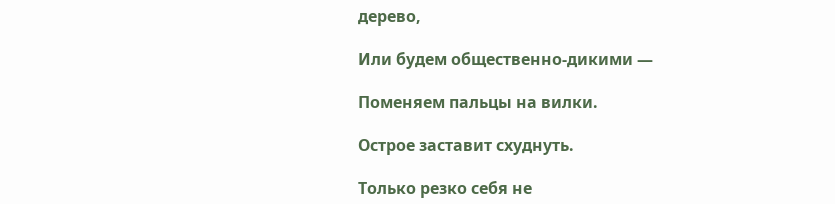дерево,

Или будем общественно-дикими —

Поменяем пальцы на вилки.

Острое заставит схуднуть.

Только резко себя не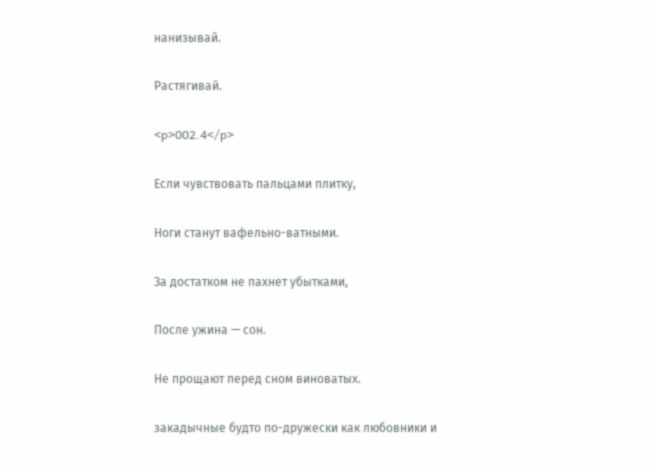нанизывай.

Растягивай.

<p>002.4</p>

Если чувствовать пальцами плитку,

Ноги станут вафельно-ватными.

За достатком не пахнет убытками,

После ужина — сон.

Не прощают перед сном виноватых.

закадычные будто по-дружески как любовники и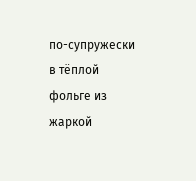по-супружески в тёплой фольге из жаркой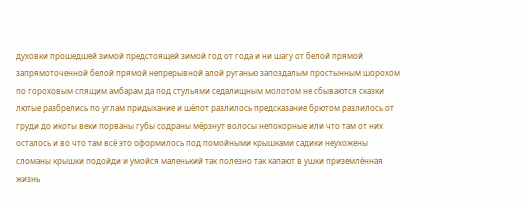духовки прошедшей зимой предстоящей зимой год от года и ни шагу от белой прямой запрямоточенной белой прямой непрерывной алой руганью запоздалым простынным шорохом по гороховым спящим амбарам да под стульями седалищным молотом не сбываются сказки лютые разбрелись по углам придыхание и шёпот разлилось предсказание брютом разлилось от груди до икоты веки порваны губы содраны мёрзнут волосы непокорные или что там от них осталось и во что там всё это оформилось под помойными крышками садики неухожены сломаны крышки подойди и умойся маленький так полезно так капают в ушки приземлённая жизнь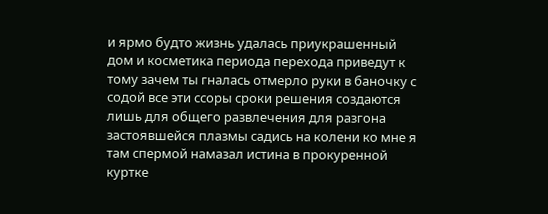и ярмо будто жизнь удалась приукрашенный дом и косметика периода перехода приведут к тому зачем ты гналась отмерло руки в баночку с содой все эти ссоры сроки решения создаются лишь для общего развлечения для разгона застоявшейся плазмы садись на колени ко мне я там спермой намазал истина в прокуренной куртке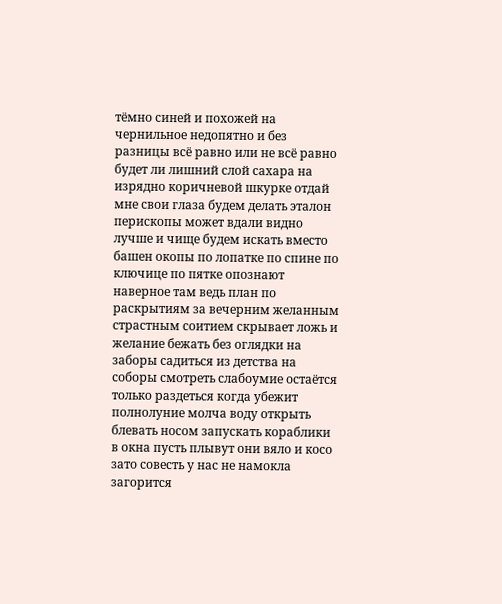тёмно синей и похожей на чернильное недопятно и без разницы всё равно или не всё равно будет ли лишний слой сахара на изрядно коричневой шкурке отдай мне свои глаза будем делать эталон перископы может вдали видно лучше и чище будем искать вместо башен окопы по лопатке по спине по ключице по пятке опознают наверное там ведь план по раскрытиям за вечерним желанным страстным соитием скрывает ложь и желание бежать без оглядки на заборы садиться из детства на соборы смотреть слабоумие остаётся только раздеться когда убежит полнолуние молча воду открыть блевать носом запускать кораблики в окна пусть плывут они вяло и косо зато совесть у нас не намокла загорится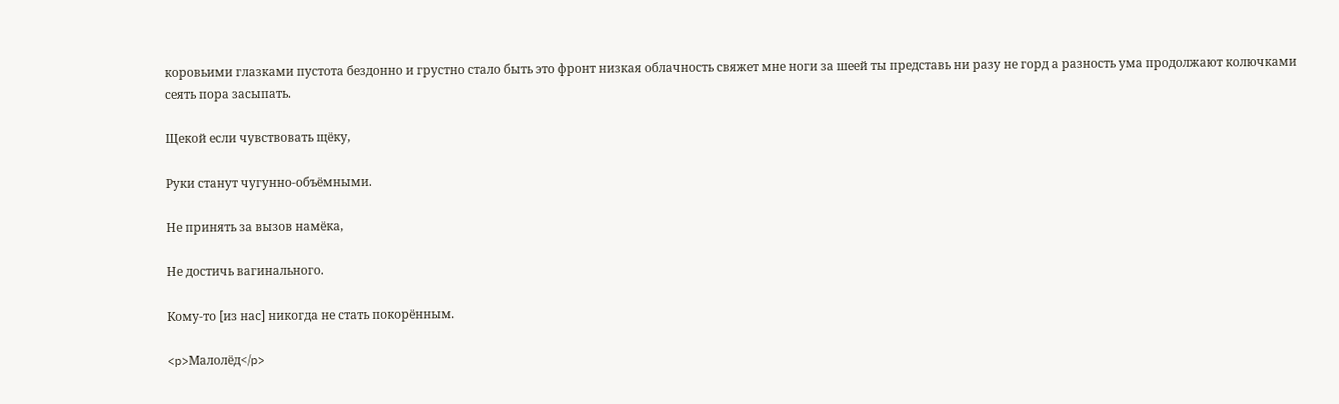коровьими глазками пустота бездонно и грустно стало быть это фронт низкая облачность свяжет мне ноги за шеей ты представь ни разу не горд а разность ума продолжают колючками сеять пора засыпать.

Щекой если чувствовать щёку,

Руки станут чугунно-объёмными.

Не принять за вызов намёка,

Не достичь вагинального.

Кому-то [из нас] никогда не стать покорённым.

<p>Малолёд</p>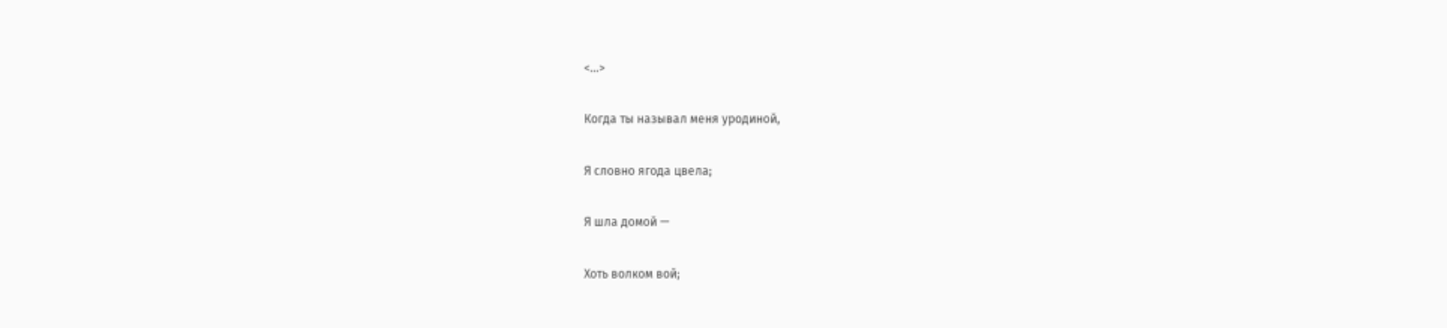<…>

Когда ты называл меня уродиной,

Я словно ягода цвела;

Я шла домой —

Хоть волком вой;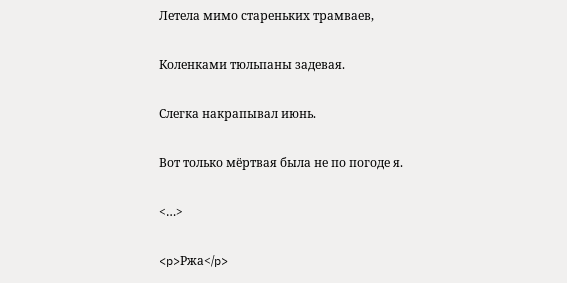Летела мимо стареньких трамваев,

Коленками тюльпаны задевая.

Слегка накрапывал июнь.

Вот только мёртвая была не по погоде я.

<…>

<p>Ржа</p>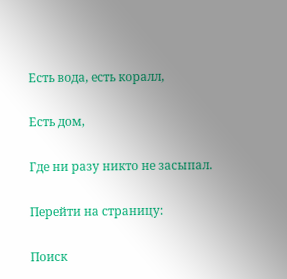Есть вода, есть коралл,

Есть дом,

Где ни разу никто не засыпал.

Перейти на страницу:

Поиск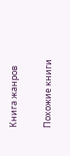Книга жанров

Похожие книги